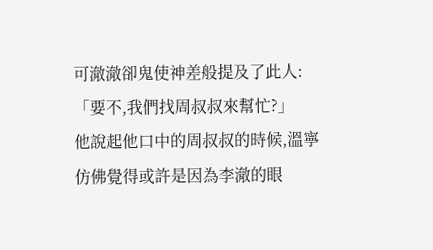可澈澈卻鬼使神差般提及了此人:「要不,我們找周叔叔來幫忙?」
他說起他口中的周叔叔的時候,溫寧仿佛覺得或許是因為李澈的眼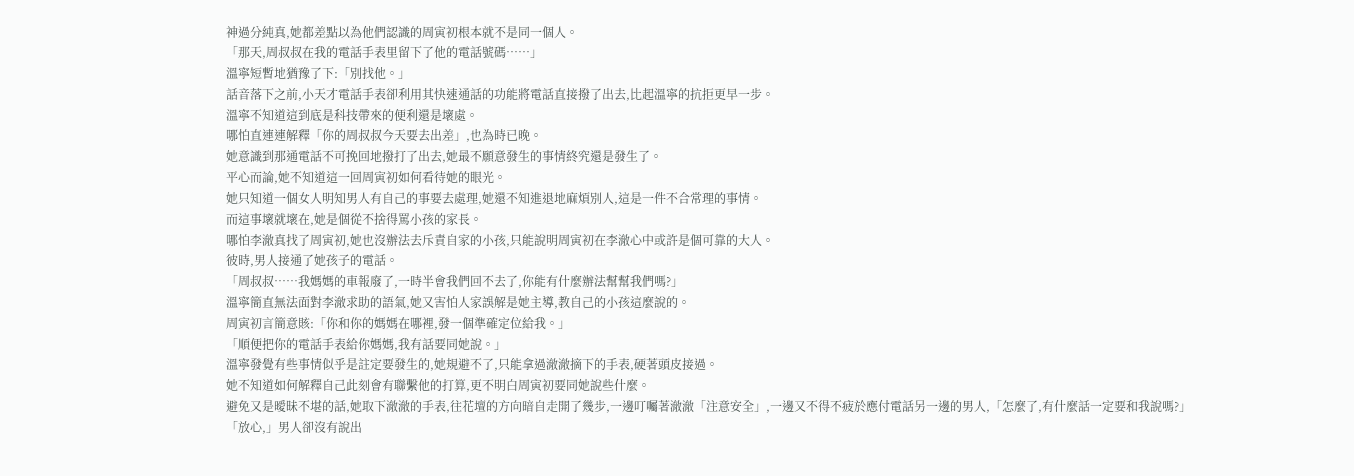神過分純真,她都差點以為他們認識的周寅初根本就不是同一個人。
「那天,周叔叔在我的電話手表里留下了他的電話號碼……」
溫寧短暫地猶豫了下:「別找他。」
話音落下之前,小天才電話手表卻利用其快速通話的功能將電話直接撥了出去,比起溫寧的抗拒更早一步。
溫寧不知道這到底是科技帶來的便利還是壞處。
哪怕直連連解釋「你的周叔叔今天要去出差」,也為時已晚。
她意識到那通電話不可挽回地撥打了出去,她最不願意發生的事情終究還是發生了。
平心而論,她不知道這一回周寅初如何看待她的眼光。
她只知道一個女人明知男人有自己的事要去處理,她還不知進退地麻煩別人,這是一件不合常理的事情。
而這事壞就壞在,她是個從不捨得罵小孩的家長。
哪怕李澈真找了周寅初,她也沒辦法去斥責自家的小孩,只能說明周寅初在李澈心中或許是個可靠的大人。
彼時,男人接通了她孩子的電話。
「周叔叔……我媽媽的車報廢了,一時半會我們回不去了,你能有什麼辦法幫幫我們嗎?」
溫寧簡直無法面對李澈求助的語氣,她又害怕人家誤解是她主導,教自己的小孩這麼說的。
周寅初言簡意賅:「你和你的媽媽在哪裡,發一個準確定位給我。」
「順便把你的電話手表給你媽媽,我有話要同她說。」
溫寧發覺有些事情似乎是註定要發生的,她規避不了,只能拿過澈澈摘下的手表,硬著頭皮接過。
她不知道如何解釋自己此刻會有聯繫他的打算,更不明白周寅初要同她說些什麼。
避免又是曖昧不堪的話,她取下澈澈的手表,往花壇的方向暗自走開了幾步,一邊叮囑著澈澈「注意安全」,一邊又不得不疲於應付電話另一邊的男人,「怎麼了,有什麼話一定要和我說嗎?」
「放心,」男人卻沒有說出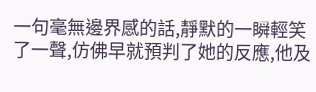一句毫無邊界感的話,靜默的一瞬輕笑了一聲,仿佛早就預判了她的反應,他及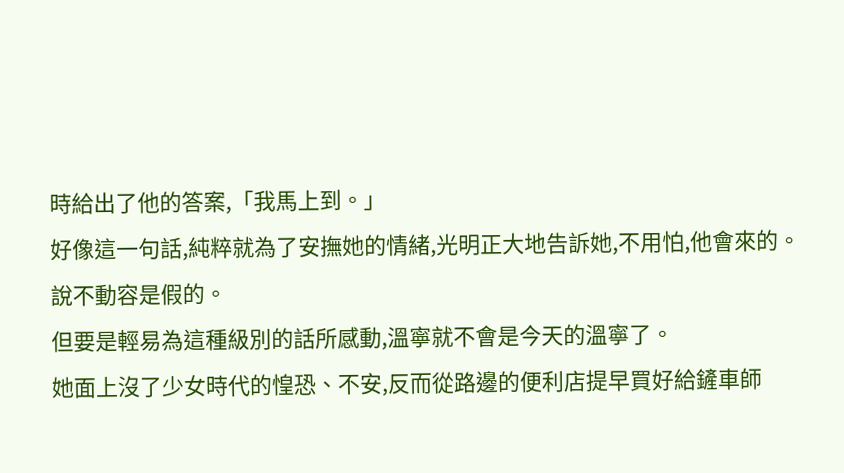時給出了他的答案,「我馬上到。」
好像這一句話,純粹就為了安撫她的情緒,光明正大地告訴她,不用怕,他會來的。
說不動容是假的。
但要是輕易為這種級別的話所感動,溫寧就不會是今天的溫寧了。
她面上沒了少女時代的惶恐、不安,反而從路邊的便利店提早買好給鏟車師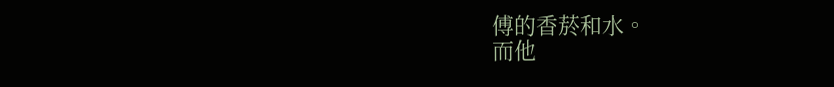傅的香菸和水。
而他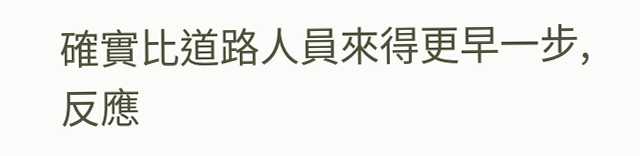確實比道路人員來得更早一步,反應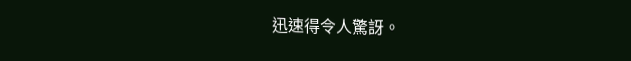迅速得令人驚訝。